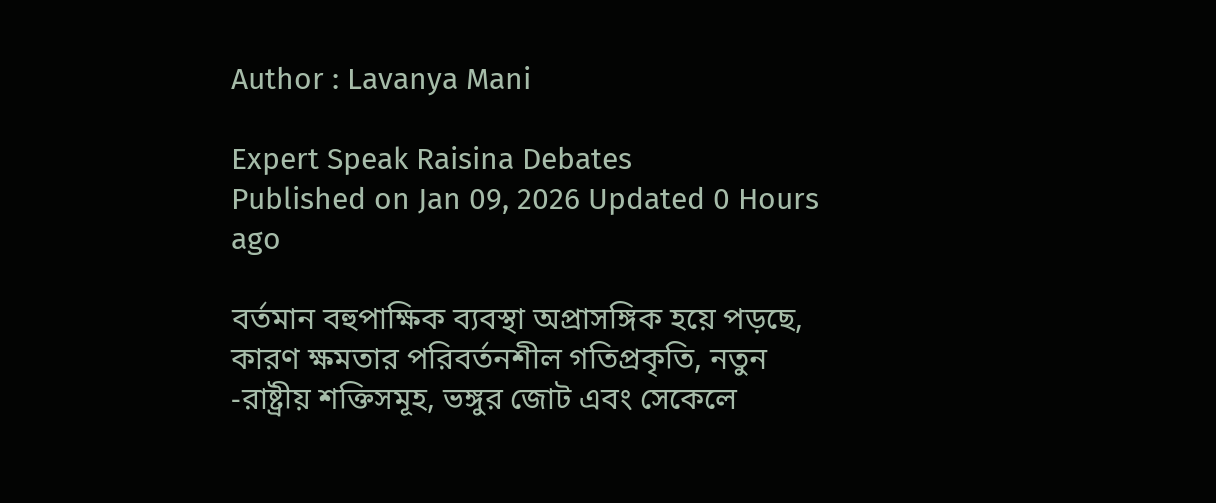Author : Lavanya Mani

Expert Speak Raisina Debates
Published on Jan 09, 2026 Updated 0 Hours ago

বর্তমান বহুপাক্ষিক ব্যবস্থা অপ্রাসঙ্গিক হয়ে পড়ছে, কারণ ক্ষমতার পরিবর্তনশীল গতিপ্রকৃতি, নতুন -রাষ্ট্রীয় শক্তিসমূহ, ভঙ্গুর জোট এবং সেকেলে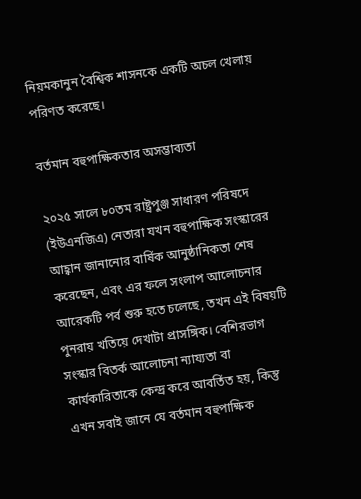নিয়মকানুন বৈশ্বিক শাসনকে একটি অচল খেলায় পরিণত করেছে।

বর্তমান বহুপাক্ষিকতার অসম্ভাব্যতা

২০২৫ সালে ৮০তম রাষ্ট্রপুঞ্জ সাধারণ পরিষদে (ইউএনজিএ) নেতারা যখন বহুপাক্ষিক সংস্কারের আহ্বান জানানোর বার্ষিক আনুষ্ঠানিকতা শেষ করেছেন, এবং এর ফলে সংলাপ আলোচনার আরেকটি পর্ব শুরু হতে চলেছে, তখন এই বিষয়টি পুনরায় খতিয়ে দেখাটা প্রাসঙ্গিক। বেশিরভাগ সংস্কার বিতর্ক আলোচনা ন্যায্যতা বা কার্যকারিতাকে কেন্দ্র করে আবর্তিত হয়, কিন্তু এখন সবাই জানে যে বর্তমান বহুপাক্ষিক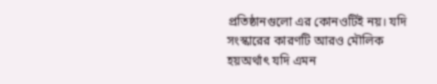প্রতিষ্ঠানগুলো এর কোনওটিই নয়। যদি সংস্কারের কারণটি আরও মৌলিক হয়অর্থাৎ যদি এমন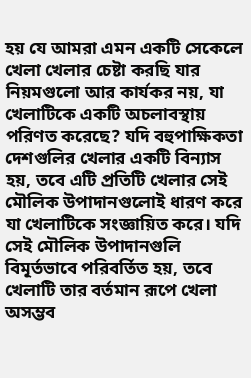হয় যে আমরা এমন একটি সেকেলে খেলা খেলার চেষ্টা করছি যার নিয়মগুলো আর কার্যকর নয়, যা খেলাটিকে একটি অচলাবস্থায় পরিণত করেছে? যদি বহুপাক্ষিকতা দেশগুলির খেলার একটি বিন্যাস হয়, তবে এটি প্রতিটি খেলার সেই মৌলিক উপাদানগুলোই ধারণ করে যা খেলাটিকে সংজ্ঞায়িত করে। যদি সেই মৌলিক উপাদানগুলি বিমূর্তভাবে পরিবর্তিত হয়, তবে খেলাটি তার বর্তমান রূপে খেলা অসম্ভব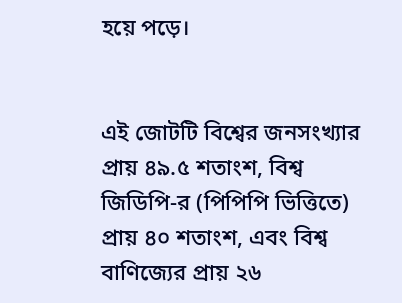হয়ে পড়ে।


এই জোটটি বিশ্বের জনসংখ্যার প্রায় ৪৯.৫ শতাংশ, বিশ্ব জিডিপি-র (পিপিপি ভিত্তিতে) প্রায় ৪০ শতাংশ, এবং বিশ্ব বাণিজ্যের প্রায় ২৬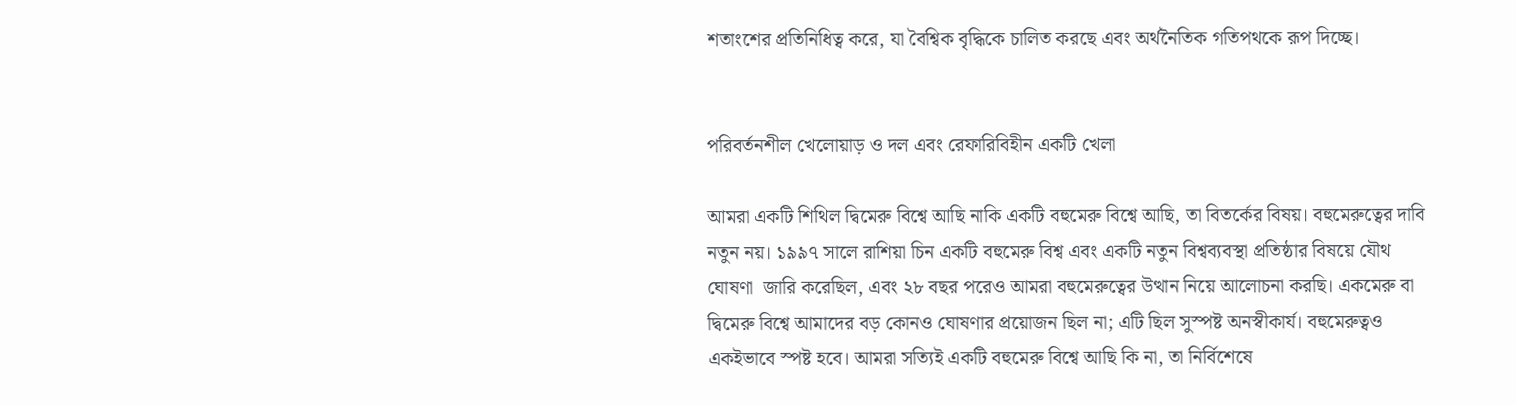শতাংশের প্রতিনিধিত্ব করে, যা বৈশ্বিক বৃদ্ধিকে চালিত করছে এবং অর্থনৈতিক গতিপথকে রূপ দিচ্ছে।


পরিবর্তনশীল খেলোয়াড় ও দল এবং রেফারিবিহীন একটি খেলা

আমরা একটি শিথিল দ্বিমেরু বিশ্বে আছি নাকি একটি বহুমেরু বিশ্বে আছি, তা বিতর্কের বিষয়। বহুমেরুত্বের দাবি নতুন নয়। ১৯৯৭ সালে রাশিয়া চিন একটি বহুমেরু বিশ্ব এবং একটি নতুন বিশ্বব্যবস্থা প্রতিষ্ঠার বিষয়ে যৌথ ঘোষণা  জারি করেছিল, এবং ২৮ বছর পরেও আমরা বহুমেরুত্বের উত্থান নিয়ে আলোচনা করছি। একমেরু বা দ্বিমেরু বিশ্বে আমাদের বড় কোনও ঘোষণার প্রয়োজন ছিল না; এটি ছিল সুস্পষ্ট অনস্বীকার্য। বহুমেরুত্বও একইভাবে স্পষ্ট হবে। আমরা সত্যিই একটি বহুমেরু বিশ্বে আছি কি না, তা নির্বিশেষে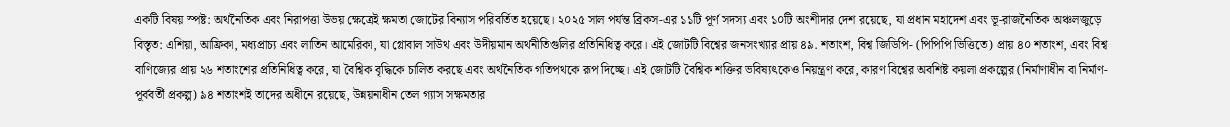একটি বিষয় স্পষ্ট: অর্থনৈতিক এবং নিরাপত্তা উভয় ক্ষেত্রেই ক্ষমতা জোটের বিন্যাস পরিবর্তিত হয়েছে। ২০২৫ সাল পর্যন্ত ব্রিকস-এর ১১টি পূর্ণ সদস্য এবং ১০টি অংশীদার দেশ রয়েছে, যা প্রধান মহাদেশ এবং ভূ-রাজনৈতিক অঞ্চলজুড়ে বিস্তৃত: এশিয়া, আফ্রিকা, মধ্যপ্রাচ্য এবং লাতিন আমেরিকা, যা গ্লোবাল সাউথ এবং উদীয়মান অর্থনীতিগুলির প্রতিনিধিত্ব করে। এই জোটটি বিশ্বের জনসংখ্যার প্রায় ৪৯. শতাংশ, বিশ্ব জিডিপি- (পিপিপি ভিত্তিতে) প্রায় ৪০ শতাংশ, এবং বিশ্ব বাণিজ্যের প্রায় ২৬ শতাংশের প্রতিনিধিত্ব করে, যা বৈশ্বিক বৃদ্ধিকে চালিত করছে এবং অর্থনৈতিক গতিপথকে রূপ দিচ্ছে। এই জোটটি বৈশ্বিক শক্তির ভবিষ্যৎকেও নিয়ন্ত্রণ করে, কারণ বিশ্বের অবশিষ্ট কয়লা প্রকল্পের (নির্মাণাধীন বা নির্মাণ-পূর্ববর্তী প্রকল্প) ৯৪ শতাংশই তাদের অধীনে রয়েছে, উন্নয়নাধীন তেল গ্যাস সক্ষমতার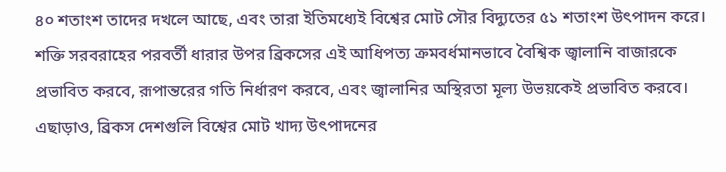৪০ শতাংশ তাদের দখলে আছে, এবং তারা ইতিমধ্যেই বিশ্বের মোট সৌর বিদ্যুতের ৫১ শতাংশ উৎপাদন করে। শক্তি সরবরাহের পরবর্তী ধারার উপর ব্রিকসের এই আধিপত্য ক্রমবর্ধমানভাবে বৈশ্বিক জ্বালানি বাজারকে প্রভাবিত করবে, রূপান্তরের গতি নির্ধারণ করবে, এবং জ্বালানির অস্থিরতা মূল্য উভয়কেই প্রভাবিত করবে। এছাড়াও, ব্রিকস দেশগুলি বিশ্বের মোট খাদ্য উৎপাদনের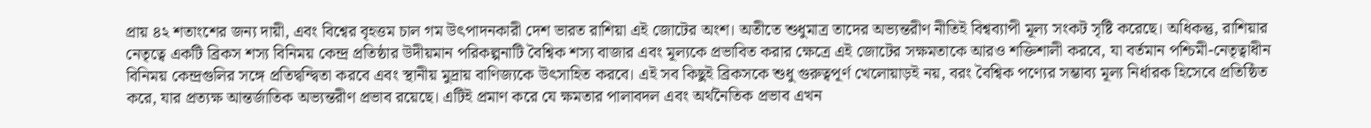প্রায় ৪২ শতাংশের জন্য দায়ী, এবং বিশ্বের বৃহত্তম চাল গম উৎপাদনকারী দেশ ভারত রাশিয়া এই জোটের অংশ। অতীতে শুধুমাত্র তাদের অভ্যন্তরীণ নীতিই বিশ্বব্যাপী মূল্য সংকট সৃষ্টি করেছে। অধিকন্তু, রাশিয়ার নেতৃত্বে একটি ব্রিকস শস্য বিনিময় কেন্দ্র প্রতিষ্ঠার উদীয়মান পরিকল্পনাটি বৈশ্বিক শস্য বাজার এবং মূল্যকে প্রভাবিত করার ক্ষেত্রে এই জোটের সক্ষমতাকে আরও শক্তিশালী করবে, যা বর্তমান পশ্চিমী-নেতৃত্বাধীন বিনিময় কেন্দ্রগুলির সঙ্গে প্রতিদ্বন্দ্বিতা করবে এবং স্থানীয় মুদ্রায় বাণিজ্যকে উৎসাহিত করবে। এই সব কিছুই ব্রিকসকে শুধু গুরুত্বপূর্ণ খেলোয়াড়ই নয়, বরং বৈশ্বিক পণ্যের সম্ভাব্য মূল্য নির্ধারক হিসেবে প্রতিষ্ঠিত করে, যার প্রত্যক্ষ আন্তর্জাতিক অভ্যন্তরীণ প্রভাব রয়েছে। এটিই প্রমাণ করে যে ক্ষমতার পালাবদল এবং অর্থনৈতিক প্রভাব এখন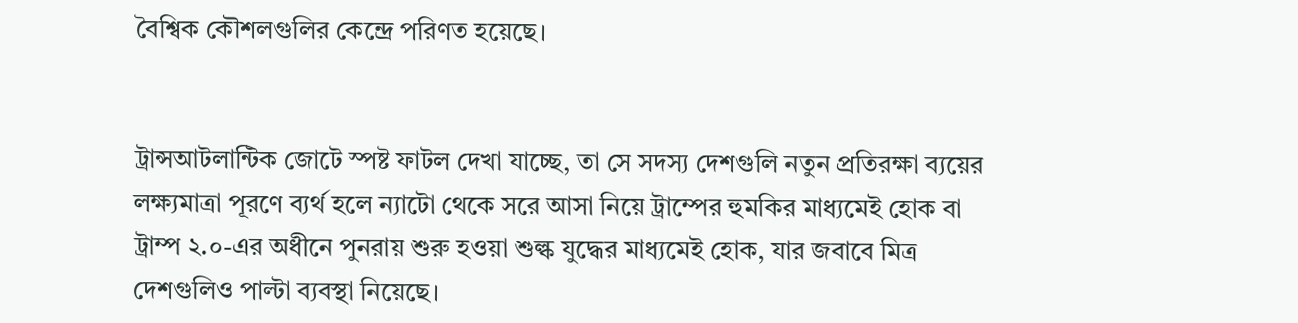বৈশ্বিক কৌশলগুলির কেন্দ্রে পরিণত হয়েছে।


ট্রান্সআটলান্টিক জোটে স্পষ্ট ফাটল দেখা যাচ্ছে, তা সে সদস্য দেশগুলি নতুন প্রতিরক্ষা ব্যয়ের লক্ষ্যমাত্রা পূরণে ব্যর্থ হলে ন্যাটো থেকে সরে আসা নিয়ে ট্রাম্পের হুমকির মাধ্যমেই হোক বা ট্রাম্প ২.০-এর অধীনে পুনরায় শুরু হওয়া শুল্ক যুদ্ধের মাধ্যমেই হোক, যার জবাবে মিত্র দেশগুলিও পাল্টা ব্যবস্থা নিয়েছে।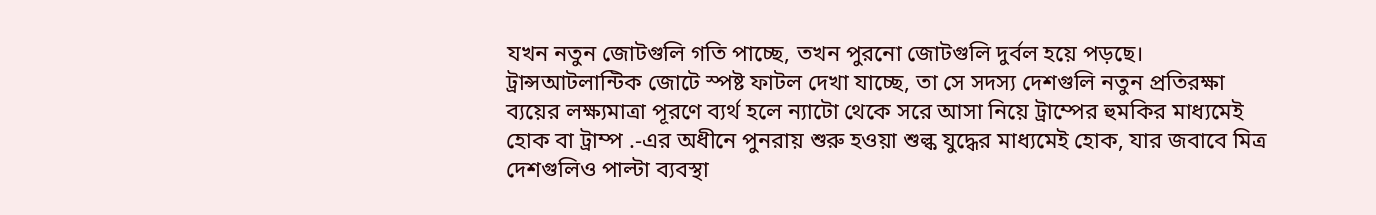যখন নতুন জোটগুলি গতি পাচ্ছে, তখন পুরনো জোটগুলি দুর্বল হয়ে পড়ছে। ট্রান্সআটলান্টিক জোটে স্পষ্ট ফাটল দেখা যাচ্ছে, তা সে সদস্য দেশগুলি নতুন প্রতিরক্ষা ব্যয়ের লক্ষ্যমাত্রা পূরণে ব্যর্থ হলে ন্যাটো থেকে সরে আসা নিয়ে ট্রাম্পের হুমকির মাধ্যমেই হোক বা ট্রাম্প .-এর অধীনে পুনরায় শুরু হওয়া শুল্ক যুদ্ধের মাধ্যমেই হোক, যার জবাবে মিত্র দেশগুলিও পাল্টা ব্যবস্থা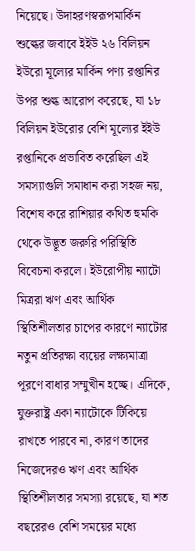নিয়েছে। উদাহরণস্বরূপমার্কিন শুল্কের জবাবে ইইউ ২৬ বিলিয়ন ইউরো মূল্যের মার্কিন পণ্য রপ্তানির উপর শুল্ক আরোপ করেছে, যা ১৮ বিলিয়ন ইউরোর বেশি মূল্যের ইইউ রপ্তানিকে প্রভাবিত করেছিল এই সমস্যাগুলি সমাধান করা সহজ নয়, বিশেষ করে রাশিয়ার কথিত হুমকি থেকে উদ্ভূত জরুরি পরিস্থিতি বিবেচনা করলে। ইউরোপীয় ন্যাটো মিত্ররা ঋণ এবং আর্থিক স্থিতিশীলতার চাপের কারণে ন্যাটোর নতুন প্রতিরক্ষা ব্যয়ের লক্ষ্যমাত্রা পূরণে বাধার সম্মুখীন হচ্ছে। এদিকে, যুক্তরাষ্ট্র একা ন্যাটোকে টিকিয়ে রাখতে পারবে না, কারণ তাদের নিজেদেরও ঋণ এবং আর্থিক স্থিতিশীলতার সমস্যা রয়েছে, যা শত বছরেরও বেশি সময়ের মধ্যে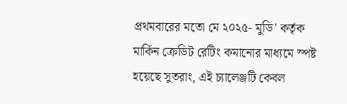প্রথমবারের মতো মে ২০২৫- মুডি' কর্তৃক মার্কিন ক্রেডিট রেটিং কমানোর মাধ্যমে স্পষ্ট হয়েছে সুতরাং, এই চ্যালেঞ্জটি কেবল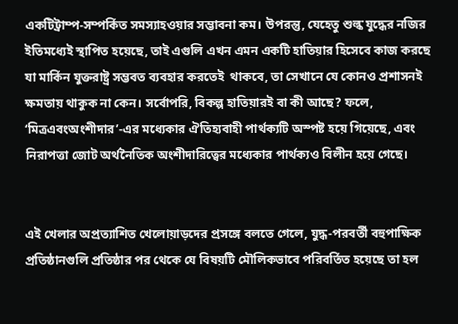একটিট্রাম্প-সম্পর্কিত সমস্যাহওয়ার সম্ভাবনা কম। উপরন্তু, যেহেতু শুল্ক যুদ্ধের নজির ইতিমধ্যেই স্থাপিত হয়েছে, তাই এগুলি এখন এমন একটি হাতিয়ার হিসেবে কাজ করছে যা মার্কিন যুক্তরাষ্ট্র সম্ভবত ব্যবহার করতেই  থাকবে, তা সেখানে যে কোনও প্রশাসনই ক্ষমতায় থাকুক না কেন। সর্বোপরি, বিকল্প হাতিয়ারই বা কী আছে? ফলে, ‘মিত্রএবংঅংশীদার’-এর মধ্যেকার ঐতিহ্যবাহী পার্থক্যটি অস্পষ্ট হয়ে গিয়েছে, এবং নিরাপত্তা জোট অর্থনৈতিক অংশীদারিত্বের মধ্যেকার পার্থক্যও বিলীন হয়ে গেছে।


এই খেলার অপ্রত্যাশিত খেলোয়াড়দের প্রসঙ্গে বলতে গেলে, যুদ্ধ-পরবর্তী বহুপাক্ষিক প্রতিষ্ঠানগুলি প্রতিষ্ঠার পর থেকে যে বিষয়টি মৌলিকভাবে পরিবর্তিত হয়েছে তা হল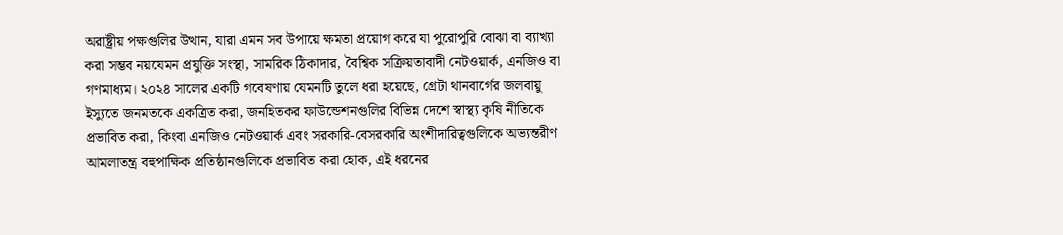অরাষ্ট্রীয় পক্ষগুলির উত্থান, যারা এমন সব উপায়ে ক্ষমতা প্রয়োগ করে যা পুরোপুরি বোঝা বা ব্যাখ্যা করা সম্ভব নয়যেমন প্রযুক্তি সংস্থা, সামরিক ঠিকাদার, বৈশ্বিক সক্রিয়তাবাদী নেটওয়ার্ক, এনজিও বা গণমাধ্যম। ২০২৪ সালের একটি গবেষণায় যেমনটি তুলে ধরা হয়েছে, গ্রেটা থানবার্গের জলবায়ু ইস্যুতে জনমতকে একত্রিত করা, জনহিতকর ফাউন্ডেশনগুলির বিভিন্ন দেশে স্বাস্থ্য কৃষি নীতিকে প্রভাবিত করা, কিংবা এনজিও নেটওয়ার্ক এবং সরকারি-বেসরকারি অংশীদারিত্বগুলিকে অভ্যন্তরীণ আমলাতন্ত্র বহুপাক্ষিক প্রতিষ্ঠানগুলিকে প্রভাবিত করা হোক, এই ধরনের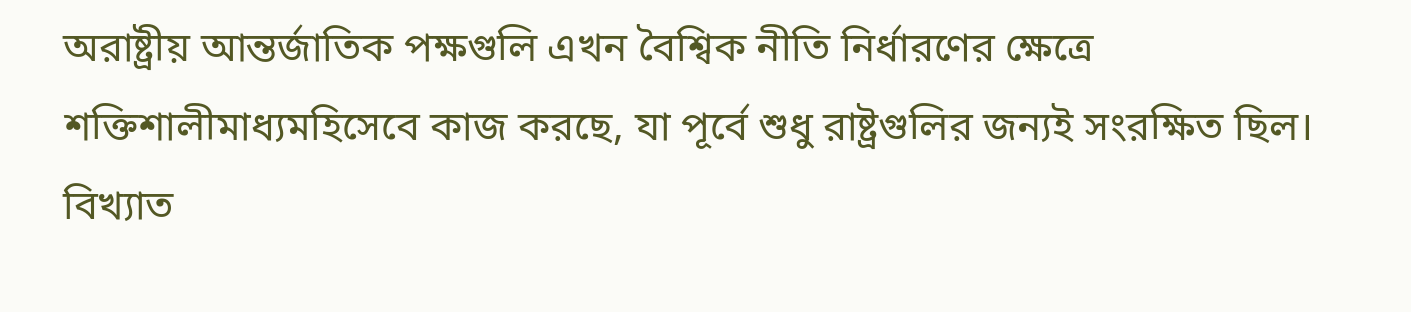অরাষ্ট্রীয় আন্তর্জাতিক পক্ষগুলি এখন বৈশ্বিক নীতি নির্ধারণের ক্ষেত্রে শক্তিশালীমাধ্যমহিসেবে কাজ করছে, যা পূর্বে শুধু রাষ্ট্রগুলির জন্যই সংরক্ষিত ছিল। বিখ্যাত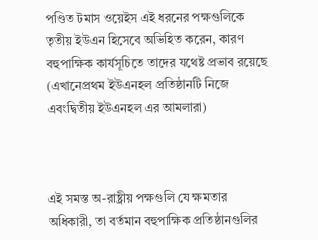পণ্ডিত টমাস ওয়েইস এই ধরনের পক্ষগুলিকে তৃতীয় ইউএন হিসেবে অভিহিত করেন, কারণ বহুপাক্ষিক কার্যসূচিতে তাদের যথেষ্ট প্রভাব রয়েছে (এখানেপ্রথম ইউএনহল প্রতিষ্ঠানটি নিজে এবংদ্বিতীয় ইউএনহল এর আমলারা)



এই সমস্ত অ-রাষ্ট্রীয় পক্ষগুলি যে ক্ষমতার অধিকারী, তা বর্তমান বহুপাক্ষিক প্রতিষ্ঠানগুলির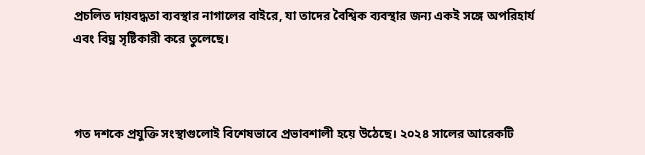প্রচলিত দায়বদ্ধতা ব্যবস্থার নাগালের বাইরে, যা তাদের বৈশ্বিক ব্যবস্থার জন্য একই সঙ্গে অপরিহার্য এবং বিঘ্ন সৃষ্টিকারী করে তুলেছে।



গত দশকে প্রযুক্তি সংস্থাগুলোই বিশেষভাবে প্রভাবশালী হয়ে উঠেছে। ২০২৪ সালের আরেকটি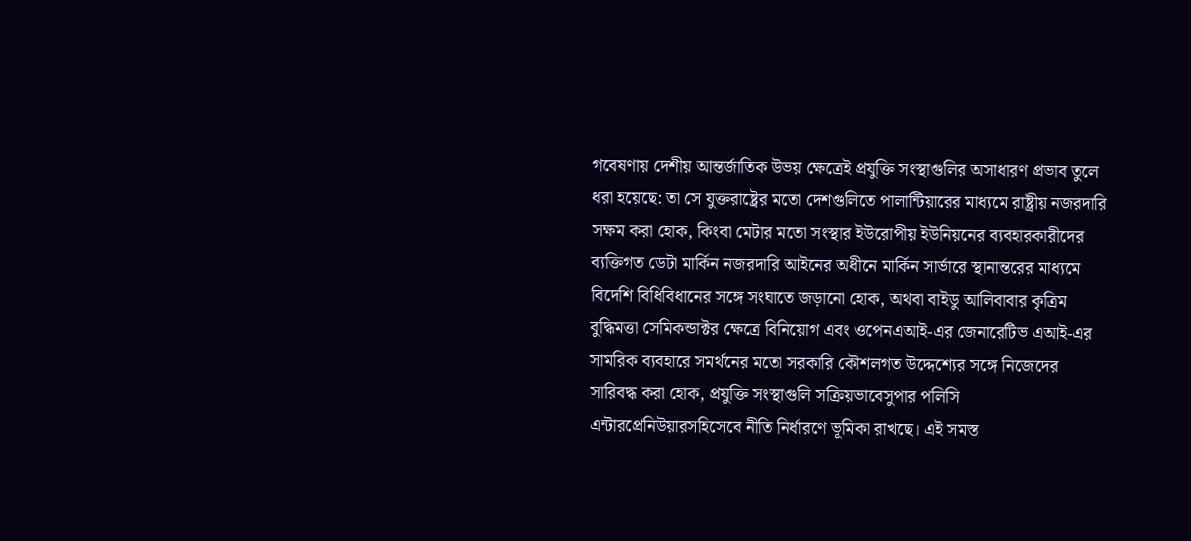গবেষণায় দেশীয় আন্তর্জাতিক উভয় ক্ষেত্রেই প্রযুক্তি সংস্থাগুলির অসাধারণ প্রভাব তুলে ধরা হয়েছে: তা সে যুক্তরাষ্ট্রের মতো দেশগুলিতে পালান্টিয়ারের মাধ্যমে রাষ্ট্রীয় নজরদারি সক্ষম করা হোক, কিংবা মেটার মতো সংস্থার ইউরোপীয় ইউনিয়নের ব্যবহারকারীদের ব্যক্তিগত ডেটা মার্কিন নজরদারি আইনের অধীনে মার্কিন সার্ভারে স্থানান্তরের মাধ্যমে বিদেশি বিধিবিধানের সঙ্গে সংঘাতে জড়ানো হোক, অথবা বাইডু আলিবাবার কৃত্রিম বুদ্ধিমত্তা সেমিকন্ডাক্টর ক্ষেত্রে বিনিয়োগ এবং ওপেনএআই-এর জেনারেটিভ এআই-এর সামরিক ব্যবহারে সমর্থনের মতো সরকারি কৌশলগত উদ্দেশ্যের সঙ্গে নিজেদের সারিবদ্ধ করা হোক, প্রযুক্তি সংস্থাগুলি সক্রিয়ভাবেসুপার পলিসি এন্টারপ্রেনিউয়ারসহিসেবে নীতি নির্ধারণে ভূমিকা রাখছে। এই সমস্ত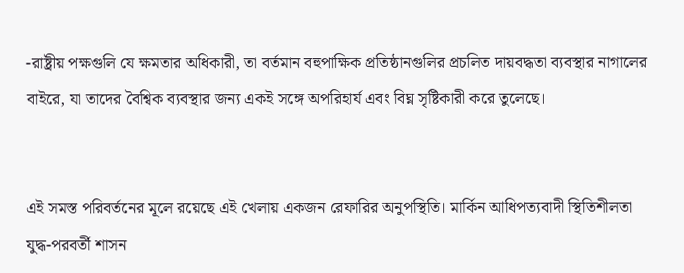-রাষ্ট্রীয় পক্ষগুলি যে ক্ষমতার অধিকারী, তা বর্তমান বহুপাক্ষিক প্রতিষ্ঠানগুলির প্রচলিত দায়বদ্ধতা ব্যবস্থার নাগালের বাইরে, যা তাদের বৈশ্বিক ব্যবস্থার জন্য একই সঙ্গে অপরিহার্য এবং বিঘ্ন সৃষ্টিকারী করে তুলেছে।


এই সমস্ত পরিবর্তনের মূলে রয়েছে এই খেলায় একজন রেফারির অনুপস্থিতি। মার্কিন আধিপত্যবাদী স্থিতিশীলতা যুদ্ধ-পরবর্তী শাসন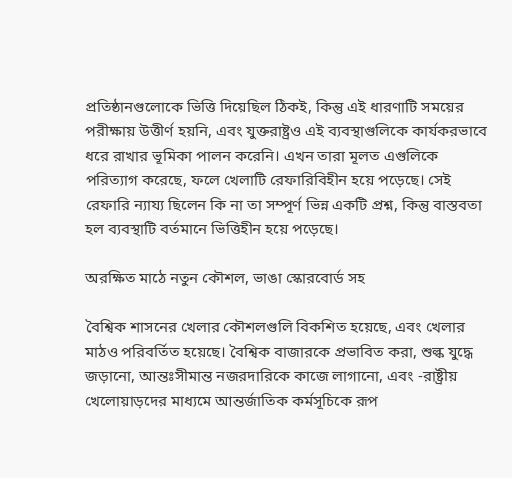প্রতিষ্ঠানগুলোকে ভিত্তি দিয়েছিল ঠিকই, কিন্তু এই ধারণাটি সময়ের পরীক্ষায় উত্তীর্ণ হয়নি, এবং যুক্তরাষ্ট্রও এই ব্যবস্থাগুলিকে কার্যকরভাবে ধরে রাখার ভূমিকা পালন করেনি। এখন তারা মূলত এগুলিকে পরিত্যাগ করেছে, ফলে খেলাটি রেফারিবিহীন হয়ে পড়েছে। সেই রেফারি ন্যায্য ছিলেন কি না তা সম্পূর্ণ ভিন্ন একটি প্রশ্ন, কিন্তু বাস্তবতা হল ব্যবস্থাটি বর্তমানে ভিত্তিহীন হয়ে পড়েছে।

অরক্ষিত মাঠে নতুন কৌশল, ভাঙা স্কোরবোর্ড সহ

বৈশ্বিক শাসনের খেলার কৌশলগুলি বিকশিত হয়েছে, এবং খেলার মাঠও পরিবর্তিত হয়েছে। বৈশ্বিক বাজারকে প্রভাবিত করা, শুল্ক যুদ্ধে জড়ানো, আন্তঃসীমান্ত নজরদারিকে কাজে লাগানো, এবং -রাষ্ট্রীয় খেলোয়াড়দের মাধ্যমে আন্তর্জাতিক কর্মসূচিকে রূপ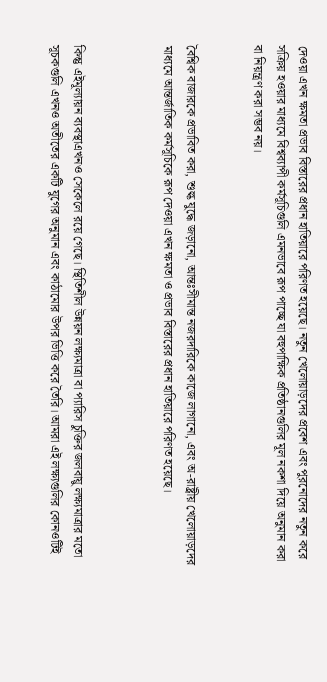দেওয়া এখন ক্ষমতা প্রভাব বিস্তারের প্রধান হাতিয়ারে পরিণত হয়েছে। নতুন খেলোয়াড়দের প্রবেশ এবং পুরনোদের নতুন করে সক্রিয় হওয়ার মাধ্যমে বিশ্বব্যাপী কর্মসূচিগুলি এমনভাবে রূপ পাচ্ছে যা বহুপাক্ষিক প্রতিষ্ঠানগুলির মূল নকশা দিয়ে অনুমান করা বা নিয়ন্ত্রণ করা সম্ভব নয়।


বৈশ্বিক বাজারকে প্রভাবিত করা, শুল্ক যুদ্ধে জড়ানো, আন্তঃসীমান্ত নজরদারিকে কাজে লাগানো, এবং অ-রাষ্ট্রীয় খেলোয়াড়দের মাধ্যমে আন্তর্জাতিক কর্মসূচিকে রূপ দেওয়া এখন ক্ষমতা ও প্রভাব বিস্তারের প্রধান হাতিয়ারে পরিণত হয়েছে।



কিন্তু এইমূল্যায়ন ব্যবস্থাএখনও সেকেলে রয়ে গেছে। স্থিতিশীল উন্নয়ন লক্ষ্যমাত্রা বা প্যারিস চুক্তির জলবায়ু লক্ষ্যমাত্রার মতো সূচকগুলি এখনও অতীতের একটি যুগের অনুমান এবং কাঠামোর উপর ভিত্তি করে তৈরি। আমরা এই লক্ষ্যগুলির কোনওটিই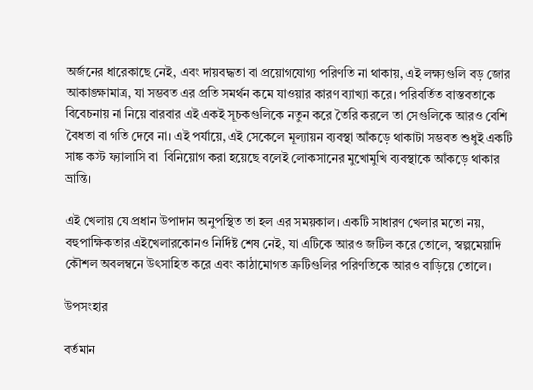অর্জনের ধারেকাছে নেই, এবং দায়বদ্ধতা বা প্রয়োগযোগ্য পরিণতি না থাকায়, এই লক্ষ্যগুলি বড় জোর আকাঙ্ক্ষামাত্র, যা সম্ভবত এর প্রতি সমর্থন কমে যাওয়ার কারণ ব্যাখ্যা করে। পরিবর্তিত বাস্তবতাকে বিবেচনায় না নিয়ে বারবার এই একই সূচকগুলিকে নতুন করে তৈরি করলে তা সেগুলিকে আরও বেশি বৈধতা বা গতি দেবে না। এই পর্যায়ে, এই সেকেলে মূল্যায়ন ব্যবস্থা আঁকড়ে থাকাটা সম্ভবত শুধুই একটি সাঙ্ক কস্ট ফ্যালাসি বা  বিনিয়োগ করা হয়েছে বলেই লোকসানের মুখোমুখি ব্যবস্থাকে আঁকড়ে থাকার ভ্রান্তি।

এই খেলায় যে প্রধান উপাদান অনুপস্থিত তা হল এর সময়কাল। একটি সাধারণ খেলার মতো নয়, বহুপাক্ষিকতার এইখেলারকোনও নির্দিষ্ট শেষ নেই, যা এটিকে আরও জটিল করে তোলে, স্বল্পমেয়াদি কৌশল অবলম্বনে উৎসাহিত করে এবং কাঠামোগত ত্রুটিগুলির পরিণতিকে আরও বাড়িয়ে তোলে।

উপসংহার

বর্তমান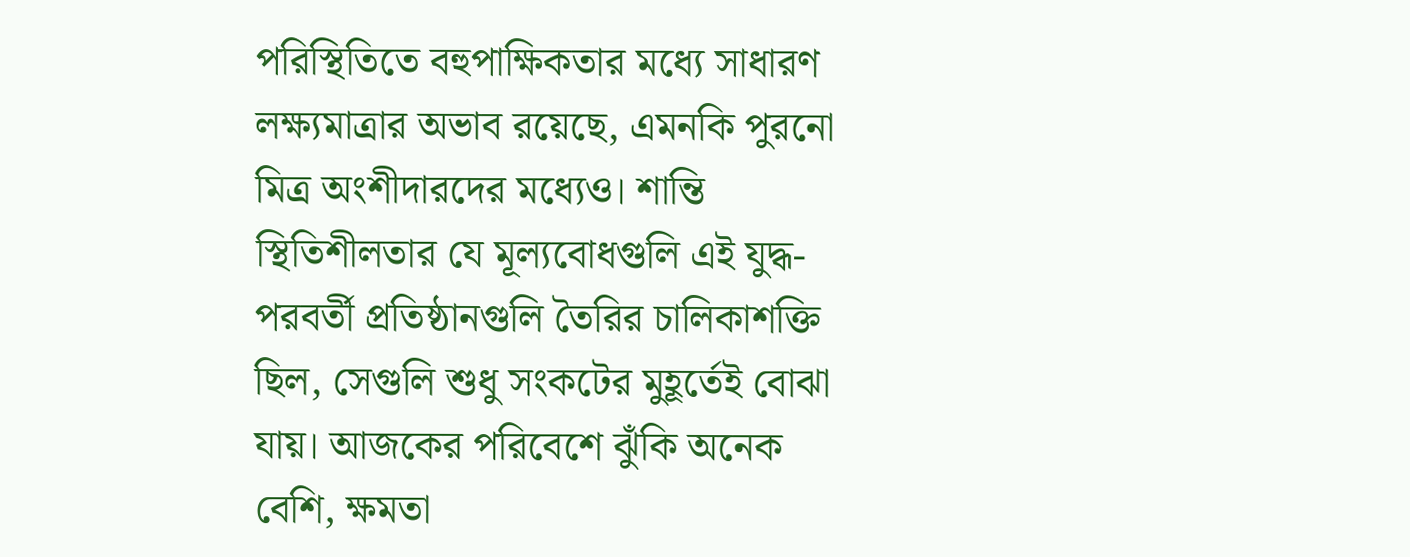পরিস্থিতিতে বহুপাক্ষিকতার মধ্যে সাধারণ লক্ষ্যমাত্রার অভাব রয়েছে, এমনকি পুরনো মিত্র অংশীদারদের মধ্যেও। শান্তি স্থিতিশীলতার যে মূল্যবোধগুলি এই যুদ্ধ-পরবর্তী প্রতিষ্ঠানগুলি তৈরির চালিকাশক্তি ছিল, সেগুলি শুধু সংকটের মুহূর্তেই বোঝা যায়। আজকের পরিবেশে ঝুঁকি অনেক বেশি, ক্ষমতা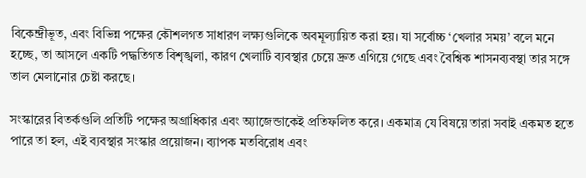বিকেন্দ্রীভূত, এবং বিভিন্ন পক্ষের কৌশলগত সাধারণ লক্ষ্যগুলিকে অবমূল্যায়িত করা হয়। যা সর্বোচ্চ ‘খেলার সময়’ বলে মনে হচ্ছে, তা আসলে একটি পদ্ধতিগত বিশৃঙ্খলা, কারণ খেলাটি ব্যবস্থার চেয়ে দ্রুত এগিয়ে গেছে এবং বৈশ্বিক শাসনব্যবস্থা তার সঙ্গে তাল মেলানোর চেষ্টা করছে।

সংস্কারের বিতর্কগুলি প্রতিটি পক্ষের অগ্রাধিকার এবং অ্যাজেন্ডাকেই প্রতিফলিত করে। একমাত্র যে বিষয়ে তারা সবাই একমত হতে পারে তা হল, এই ব্যবস্থার সংস্কার প্রয়োজন। ব্যাপক মতবিরোধ এবং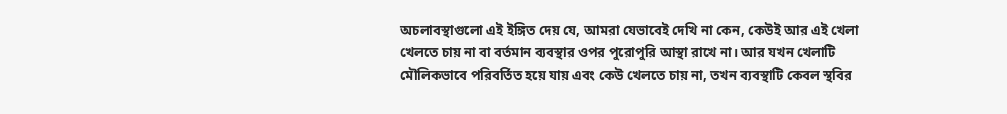অচলাবস্থাগুলো এই ইঙ্গিত দেয় যে, আমরা যেভাবেই দেখি না কেন, কেউই আর এই খেলা খেলতে চায় না বা বর্তমান ব্যবস্থার ওপর পুরোপুরি আস্থা রাখে না। আর যখন খেলাটি মৌলিকভাবে পরিবর্তিত হয়ে যায় এবং কেউ খেলতে চায় না, তখন ব্যবস্থাটি কেবল স্থবির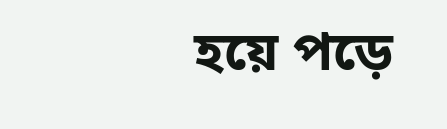হয়ে পড়ে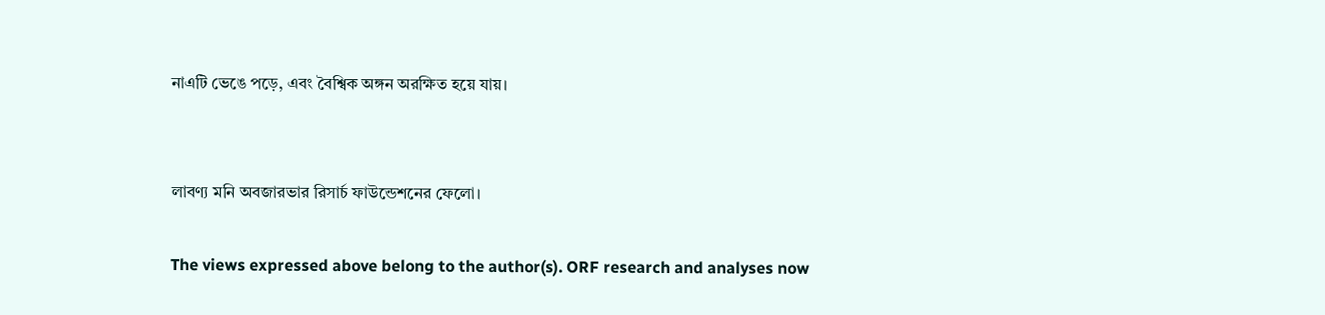নাএটি ভেঙে পড়ে, এবং বৈশ্বিক অঙ্গন অরক্ষিত হয়ে যায়।


লাবণ্য মনি অবজারভার রিসার্চ ফাউন্ডেশনের ফেলো।

The views expressed above belong to the author(s). ORF research and analyses now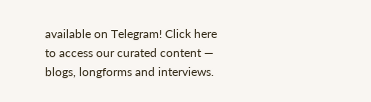available on Telegram! Click here to access our curated content — blogs, longforms and interviews.